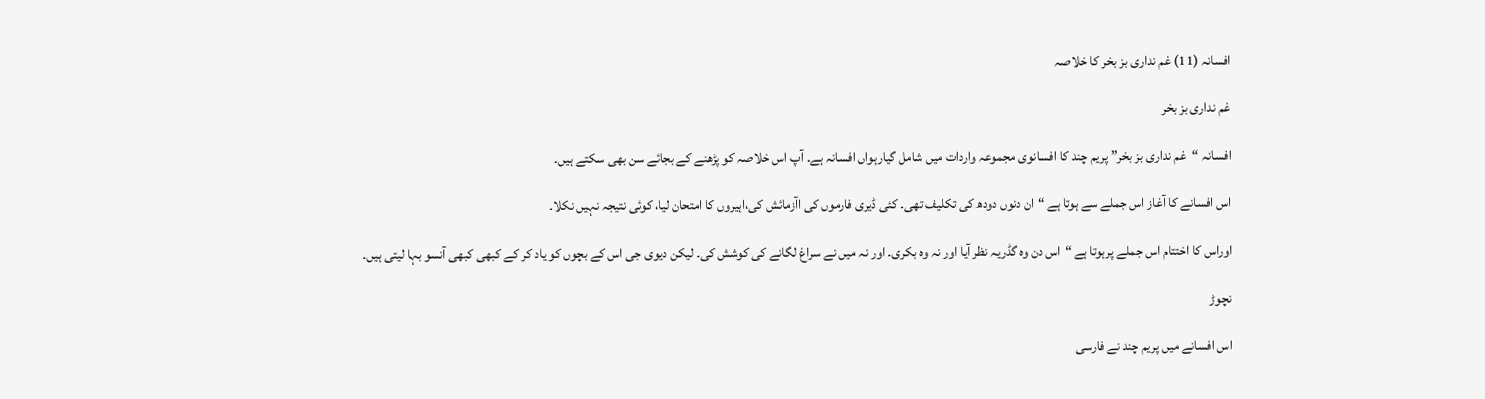افسانہ (11) غم نداری بز بخر کا خلاصہ

غم نداری بز بخر

افسانہ “غم نداری بز بخر” پریم چند کا افسانوی مجموعہ واردات میں شامل گیارہواں افسانہ ہے۔ آپ اس خلاصہ کو پڑھنے کے بجائے سن بھی سکتے ہیں۔

اس افسانے کا آغاز اس جملے سے ہوتا ہے “ان دنوں دودھ کی تکلیف تھی۔ کئی ڈیری فارموں کی اآزمائش کی،اہیروں کا امتحان لیا، کوئی نتیجہ نہیں نکلا۔

اوراس کا اختتام اس جملے پرہوتا ہے “اس دن وہ گڈریہ نظر آیا اور نہ وہ بکری۔ اور نہ میں نے سراغ لگانے کی کوشش کی۔ لیکن دیوی جی اس کے بچوں کو یاد کر کے کبھی کبھی آنسو بہا لیتی ہیں۔

نچوڑ

اس افسانے میں پریم چند نے فارسی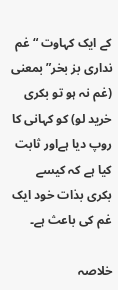کے ایک کہاوت “غم نداری بز بخر” بمعنی (غم نہ ہو تو بکری خرید لو) کو کہانی کا روپ دیا ہےاور ثابت کیا ہے کہ کیسے بکری بذات خود ایک غم کی باعث ہے۔

خلاصہ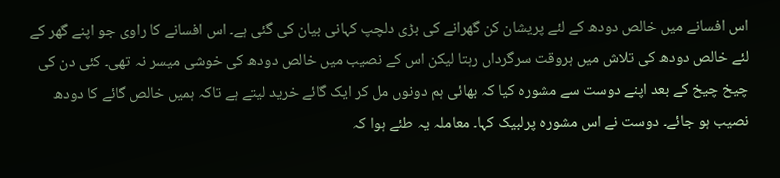اس افسانے میں خالص دودھ کے لئے پریشان کن گھرانے کی بڑی دلچپ کہانی بیان کی گئی ہے۔ اس افسانے کا راوی جو اپنے گھر کے لئے خالص دودھ کی تلاش میں ہروقت سرگرداں رہتا لیکن اس کے نصیب میں خالص دودھ کی خوشی میسر نہ تھی۔ کئی دن کی چیخ چیخ کے بعد اپنے دوست سے مشورہ کیا کہ بھائی ہم دونوں مل کر ایک گائے خرید لیتے ہے تاکہ ہمیں خالص گائے کا دودھ نصیب ہو جائے۔ دوست نے اس مشورہ پرلبیک کہا۔ معاملہ یہ طئے ہوا کہ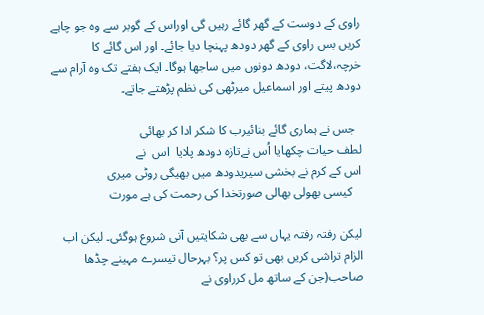راوی کے دوست کے گھر گائے رہیں گی اوراس کے گوبر سے وہ جو چاہے کریں بس راوی کے گھر دودھ پہنچا دیا جائے۔ اور اس گائے کا خرچہ،لاگت، دودھ دونوں میں ساجھا ہوگا۔ ایک ہفتے تک وہ آرام سے دودھ پیتے اور اسماعیل میرٹھی کی نظم پڑھتے جاتے۔

  جس نے ہماری گائے بنائیرب کا شکر ادا کر بھائی
لطف حیات چکھایا اُس نےتازه دودھ پلایا  اس  نے
اس کے کرم نے بخشی سیریدودھ میں بھیگی روٹی میری
   کیسی بھولی بھالی صورتخدا کی رحمت کی ہے مورت

لیکن رفتہ رفتہ یہاں سے بھی شکایتیں آنی شروع ہوگئی۔ لیکن اب الزام تراشی کریں بھی تو کس پر؟ بہرحال تیسرے مہینے چڈھا صاحب(جن کے ساتھ مل کرراوی نے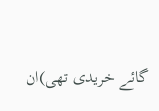گائے خریدی تھی)ان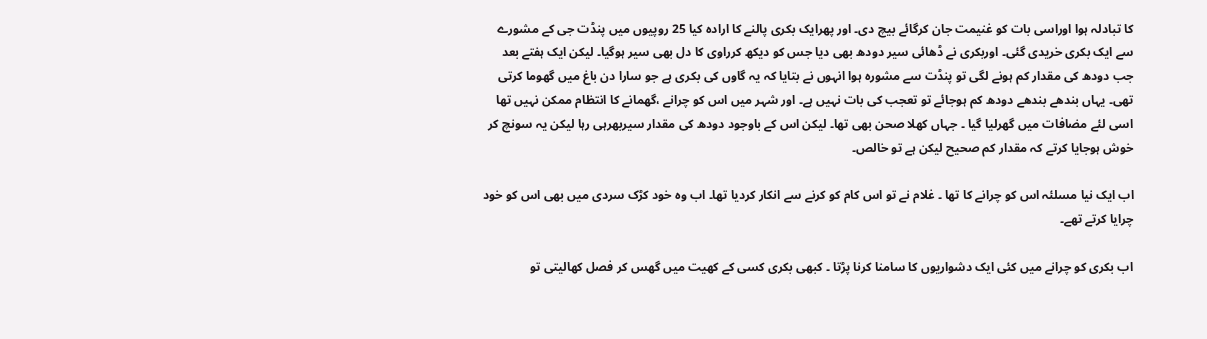کا تبادلہ ہوا اوراسی بات کو غنیمت جان کرگائے بیچ دی۔ اور پھرایک بکری پالنے کا ارادہ کیا 25 روپیوں میں پنڈت جی کے مشورے سے ایک بکری خریدی گئی۔ اوربکری نے ڈھائی سیر دودھ بھی دیا جس کو دیکھ کرراوی کا دل بھی سیر ہوگیا۔ لیکن ایک ہفتے بعد جب دودھ کی مقدار کم ہونے لگی تو پنڈت سے مشورہ ہوا انہوں نے بتایا کہ یہ گاوں کی بکری ہے جو سارا دن باغ میں گھوما کرتی تھی۔ یہاں بندھے بندھے دودھ کم ہوجائے تو تعجب کی بات نہیں ہے۔ اور شہر میں اس کو چرانے ،گھمانے کا انتظام ممکن نہیں تھا اسی لئے مضافات میں گھرلیا گیا ۔ جہاں کھلا صحن بھی تھا۔ لیکن اس کے باوجود دودھ کی مقدار سیربھرہی رہا لیکن یہ سونچ کر خوش ہوجایا کرتے کہ مقدار کم صحیح لیکن ہے تو خالص۔

اب ایک نیا مسلئہ اس کو چرانے کا تھا ۔ غلام نے تو اس کام کو کرنے سے انکار کردیا تھا۔ اب وہ خود کڑک سردی میں بھی اس کو خود چرایا کرتے تھے۔

اب بکری کو چرانے میں کئی ایک دشواریوں کا سامنا کرنا پڑتا ۔ کبھی بکری کسی کے کھیت میں گھس کر فصل کھالیتی تو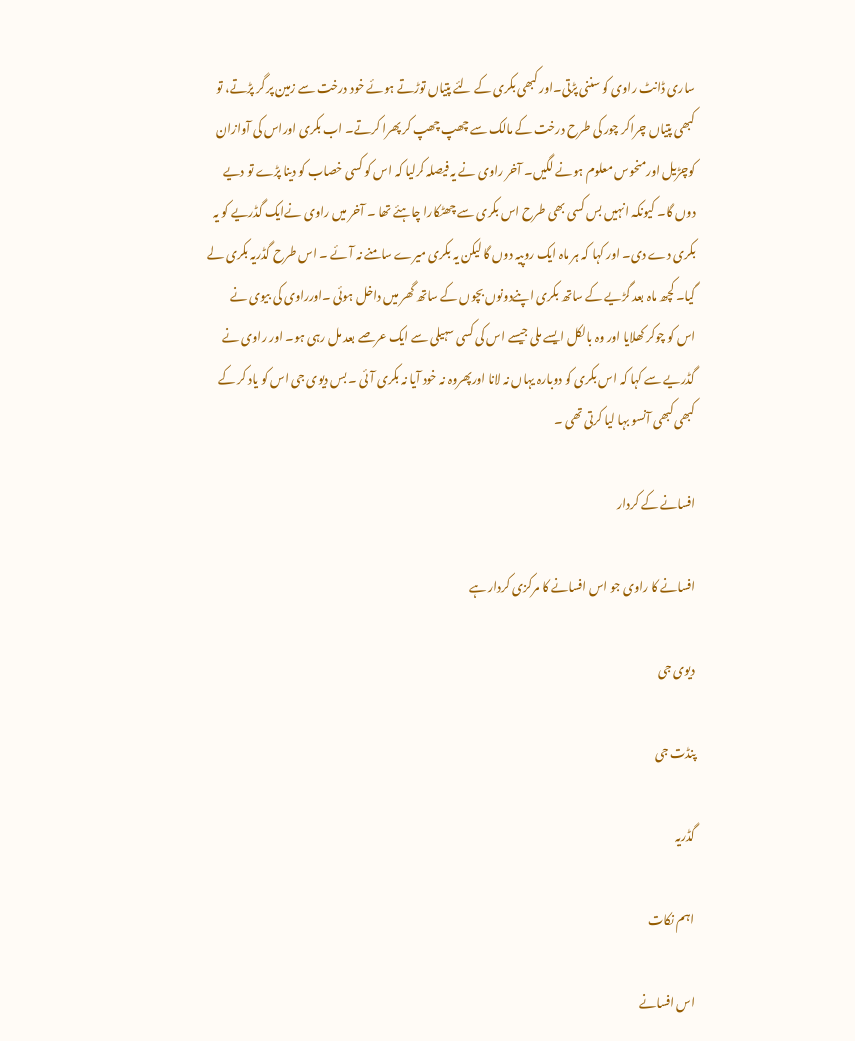ساری ڈانٹ راوی کو سننی پڑتی۔اور کبھی بکری کے لئے پتیاں توڑتے ہوئے خود درخت سے زمین پر گر پڑتے، تو کبھی پتیاں چراکر چور کی طرح درخت کے مالک سے چھپ چھپ کر پھرا کرتے۔ اب بکری اوراس کی آوازان کوچڑیل اورمنحوس معلوم ہونے لگیں۔ آخر راوی نے یہ فیصلہ کرلیا کہ اس کو کسی خصاب کو دینا پڑے تو دیے دوں گا۔ کیونکہ انہیں بس کسی بھی طرح اس بکری سے چھٹکارا چاہئے تھا ۔ آخر میں راوی نےایک گڈریے کو یہ بکری دے دی۔ اور کہا کہ ہر ماہ ایک روپیہ دوں گا لیکن یہ بکری میرے سامنے نہ آئے ۔ اس طرح گڈریہ بکری لے گیا۔ کچھ ماہ بعد گڑیے کے ساتھ بکری اپنےدونوں بچوں کے ساتھ گھر میں داخل ہوئی ۔اورراوی کی بیوی نے اس کو چوکر کھلایا اور وہ بالکل ایسے ملی جیسے اس کی کسی سہیلی سے ایک عرصے بعد مل رہی ہو۔ اور راوی نے گڈریے سے کہا کہ اس بکری کو دوبارہ یہاں نہ لانا اورپھروہ نہ خود آیا نہ بکری آئی ۔ بس دیوی جی اس کو یاد کر کے کبھی کبھی آنسو بہا لیا کرتی تھی ۔

افسانے کے کردار

افسانے کا راوی جو اس افسانے کا مرکزی کردار ہے

دیوی جی

پنڈت جی

گڈریہ

اہم نکات

اس افسانے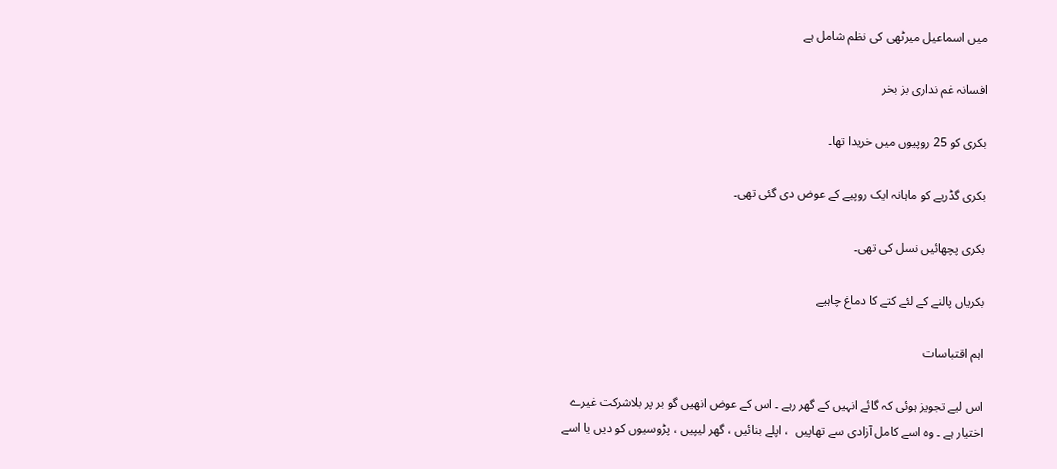میں اسماعیل میرٹھی کی نظم شامل ہے

افسانہ غم نداری بز بخر

بکری کو 25 روپیوں میں خریدا تھا۔

بکری گڈریے کو ماہانہ ایک روپیے کے عوض دی گئی تھی۔

بکری پچھائیں نسل کی تھی۔

بکریاں پالنے کے لئے کتے کا دماغ چاہیے

اہم اقتباسات

اس لیے تجویز ہوئی کہ گائے انہیں کے گھر رہے ۔ اس کے عوض انھیں گو بر پر بلاشرکت غیرے اختیار ہے ۔ وہ اسے کامل آزادی سے تھاپیں  ، اپلے بنائیں ، گھر لیپیں ، پڑوسیوں کو دیں یا اسے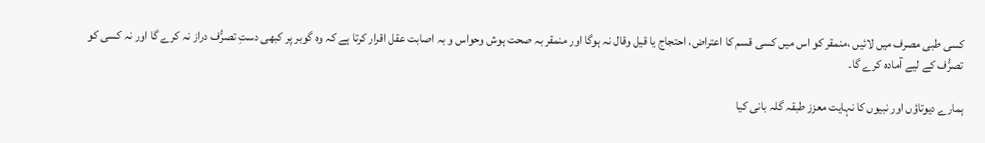کسی طبی مصرف میں لائیں ،منمقر کو اس میں کسی قسم کا اعتراض، احتجاج یا قیل وقال نہ ہوگا اور منمقر بہ صحت ہوش وحواس و بہ اصابت عقل اقرار کرتا ہے کہ وہ گوبر پر کبھی دستِ تصرُّف دراز نہ کرے گا اور نہ کسی کو تصرُّف کے لیے آمادہ کرے گا۔

ہمارے دیوتاؤں اور نبیوں کا نہایت معزز طبقہ گلہ بانی کیا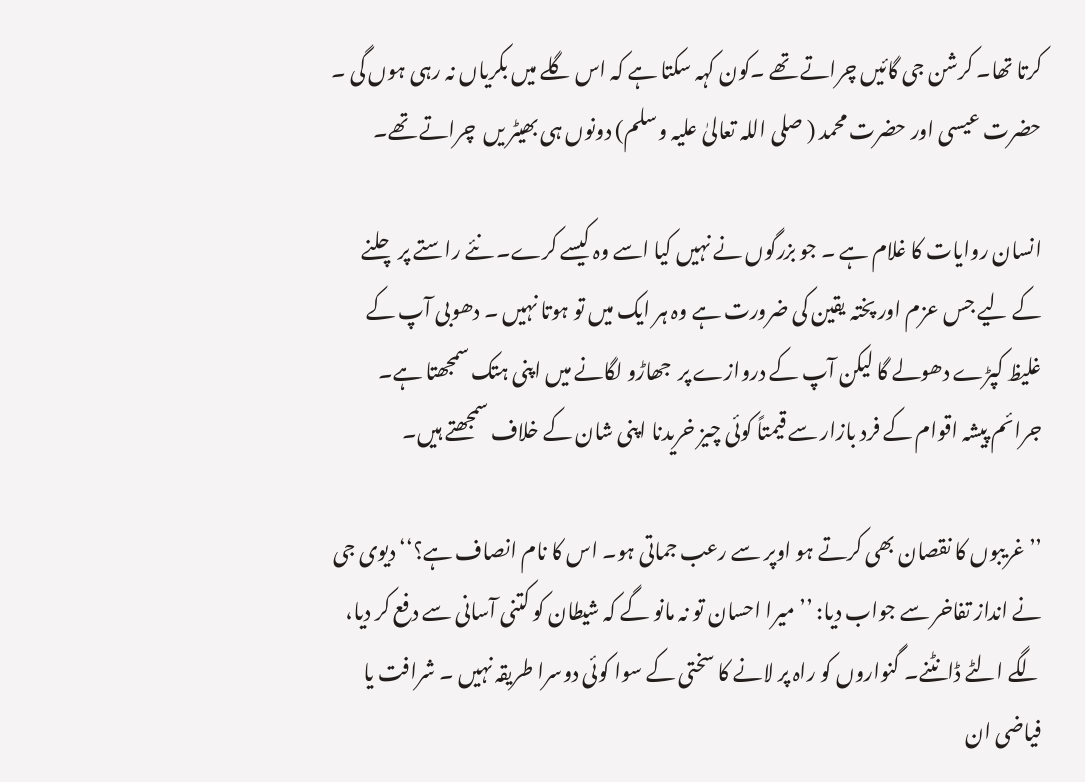کرتا تھا۔ کرشن جی گائیں چراتے تھے ۔کون کہہ سکتا ہے کہ اس گلے میں بکریاں نہ رہی ہوں گی ۔ حضرت عیسی اور حضرت محمد ( صلی اللہ تعالیٰ علیہ وسلم) دونوں ہی بھیٹر یں  چراتے تھے۔

انسان روایات کا غلام ہے ۔ جو بزرگوں نے نہیں کیا اسے وہ کیسے کرے۔ نئے راستے پر چلنے کے لیے جس عزم اور پختہ یقین کی ضرورت ہے وہ ہر ایک میں تو ہوتا نہیں ۔ دھوبی آپ کے غلیظ کپڑے دھولے گا لیکن آپ کے دروازے پر  جھاڑو لگانے میں اپنی ہتک سمجھتا ہے۔ جرائم پیشہ اقوام کے فرد بازار سے قیمتاً کوئی چیز خریدنا اپنی شان کے خلاف سمجھتے ہیں۔

’’غریبوں کا نقصان بھی کرتے ہو اوپر سے رعب جماتی ہو۔ اس کا نام انصاف ہے؟‘‘ دیوی جی نے انداز تفاخر سے جواب دیا: ’’میرا احسان تو نہ مانو گے کہ شیطان کو کتنی آسانی سے دفع کر دیا، لگے الٹے ڈانٹنے۔ گنواروں کو راہ پر لانے کا سختی کے سوا کوئی دوسرا طریقہ نہیں ۔ شرافت یا فیاضی ان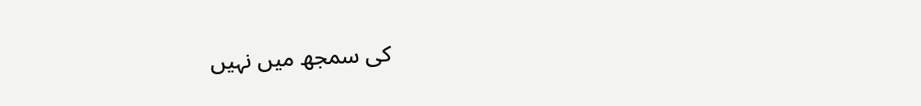کی سمجھ میں نہیں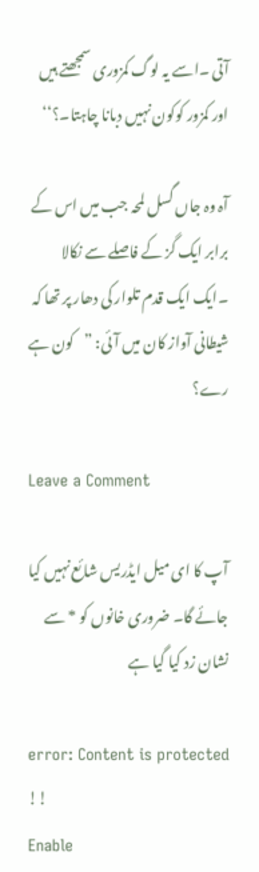آتی ۔اسے یہ لوگ کمزوری سمجھتے ہیں اور کمزور کوکون نہیں دبانا چاہتا۔؟‘‘

آہ وہ جاں گسل لمحہ جب میں اس کے برابر ایک گز کے فاصلے سے نکالا ۔ایک ایک قدم تلوار کی دھار پر تھا کہ شیطانی آواز کان میں آئی: ”کون ہے رے؟

Leave a Comment

آپ کا ای میل ایڈریس شائع نہیں کیا جائے گا۔ ضروری خانوں کو * سے نشان زد کیا گیا ہے

error: Content is protected !!
Enable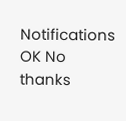Notifications OK No thanks